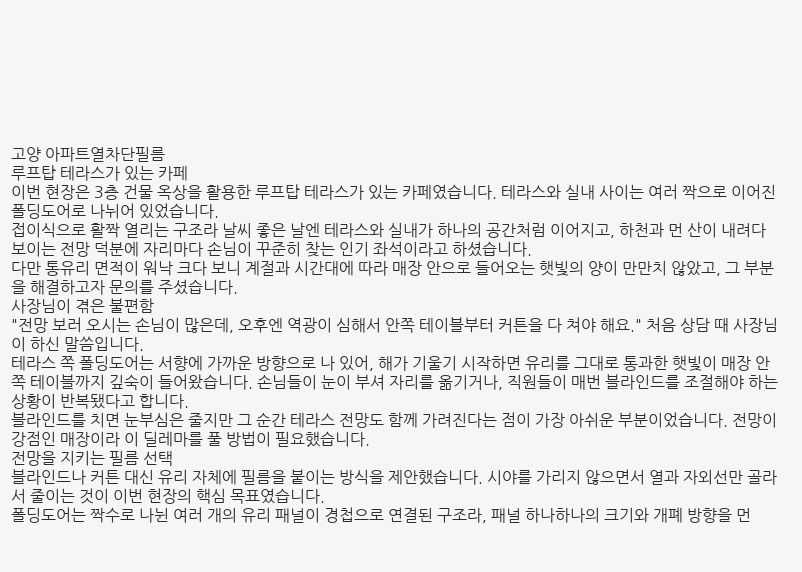고양 아파트열차단필름
루프탑 테라스가 있는 카페
이번 현장은 3층 건물 옥상을 활용한 루프탑 테라스가 있는 카페였습니다. 테라스와 실내 사이는 여러 짝으로 이어진 폴딩도어로 나뉘어 있었습니다.
접이식으로 활짝 열리는 구조라 날씨 좋은 날엔 테라스와 실내가 하나의 공간처럼 이어지고, 하천과 먼 산이 내려다보이는 전망 덕분에 자리마다 손님이 꾸준히 찾는 인기 좌석이라고 하셨습니다.
다만 통유리 면적이 워낙 크다 보니 계절과 시간대에 따라 매장 안으로 들어오는 햇빛의 양이 만만치 않았고, 그 부분을 해결하고자 문의를 주셨습니다.
사장님이 겪은 불편함
"전망 보러 오시는 손님이 많은데, 오후엔 역광이 심해서 안쪽 테이블부터 커튼을 다 쳐야 해요." 처음 상담 때 사장님이 하신 말씀입니다.
테라스 쪽 폴딩도어는 서향에 가까운 방향으로 나 있어, 해가 기울기 시작하면 유리를 그대로 통과한 햇빛이 매장 안쪽 테이블까지 깊숙이 들어왔습니다. 손님들이 눈이 부셔 자리를 옮기거나, 직원들이 매번 블라인드를 조절해야 하는 상황이 반복됐다고 합니다.
블라인드를 치면 눈부심은 줄지만 그 순간 테라스 전망도 함께 가려진다는 점이 가장 아쉬운 부분이었습니다. 전망이 강점인 매장이라 이 딜레마를 풀 방법이 필요했습니다.
전망을 지키는 필름 선택
블라인드나 커튼 대신 유리 자체에 필름을 붙이는 방식을 제안했습니다. 시야를 가리지 않으면서 열과 자외선만 골라서 줄이는 것이 이번 현장의 핵심 목표였습니다.
폴딩도어는 짝수로 나뉜 여러 개의 유리 패널이 경첩으로 연결된 구조라, 패널 하나하나의 크기와 개폐 방향을 먼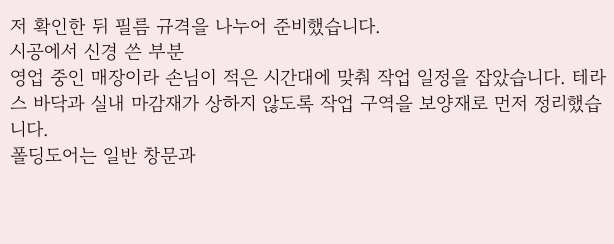저 확인한 뒤 필름 규격을 나누어 준비했습니다.
시공에서 신경 쓴 부분
영업 중인 매장이라 손님이 적은 시간대에 맞춰 작업 일정을 잡았습니다. 테라스 바닥과 실내 마감재가 상하지 않도록 작업 구역을 보양재로 먼저 정리했습니다.
폴딩도어는 일반 창문과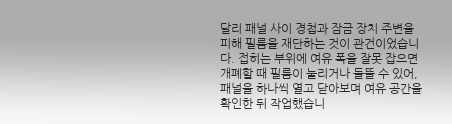달리 패널 사이 경첩과 잠금 장치 주변을 피해 필름을 재단하는 것이 관건이었습니다. 접히는 부위에 여유 폭을 잘못 잡으면 개폐할 때 필름이 눌리거나 들뜰 수 있어, 패널을 하나씩 열고 닫아보며 여유 공간을 확인한 뒤 작업했습니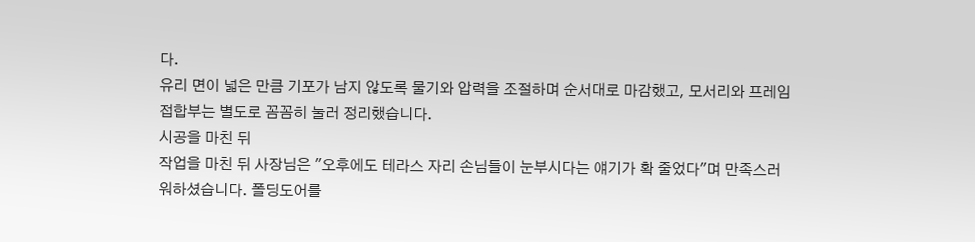다.
유리 면이 넓은 만큼 기포가 남지 않도록 물기와 압력을 조절하며 순서대로 마감했고, 모서리와 프레임 접합부는 별도로 꼼꼼히 눌러 정리했습니다.
시공을 마친 뒤
작업을 마친 뒤 사장님은 "오후에도 테라스 자리 손님들이 눈부시다는 얘기가 확 줄었다"며 만족스러워하셨습니다. 폴딩도어를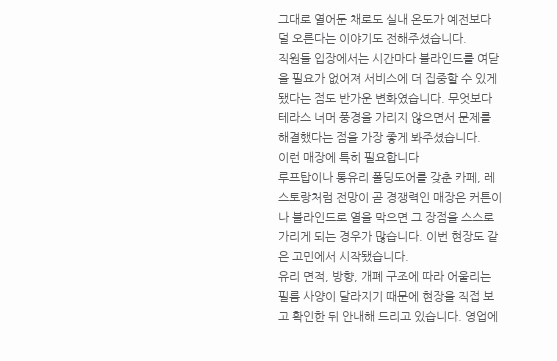그대로 열어둔 채로도 실내 온도가 예전보다 덜 오른다는 이야기도 전해주셨습니다.
직원들 입장에서는 시간마다 블라인드를 여닫을 필요가 없어져 서비스에 더 집중할 수 있게 됐다는 점도 반가운 변화였습니다. 무엇보다 테라스 너머 풍경을 가리지 않으면서 문제를 해결했다는 점을 가장 좋게 봐주셨습니다.
이런 매장에 특히 필요합니다
루프탑이나 통유리 폴딩도어를 갖춘 카페, 레스토랑처럼 전망이 곧 경쟁력인 매장은 커튼이나 블라인드로 열을 막으면 그 장점을 스스로 가리게 되는 경우가 많습니다. 이번 현장도 같은 고민에서 시작됐습니다.
유리 면적, 방향, 개폐 구조에 따라 어울리는 필름 사양이 달라지기 때문에 현장을 직접 보고 확인한 뒤 안내해 드리고 있습니다. 영업에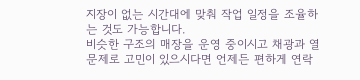지장이 없는 시간대에 맞춰 작업 일정을 조율하는 것도 가능합니다.
비슷한 구조의 매장을 운영 중이시고 채광과 열 문제로 고민이 있으시다면 언제든 편하게 연락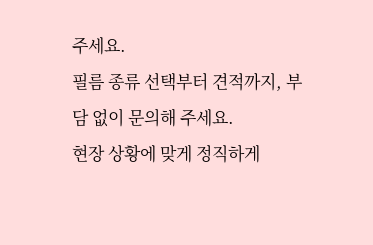주세요.
필름 종류 선택부터 견적까지, 부담 없이 문의해 주세요.
현장 상황에 맞게 정직하게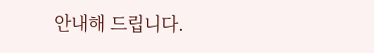안내해 드립니다.